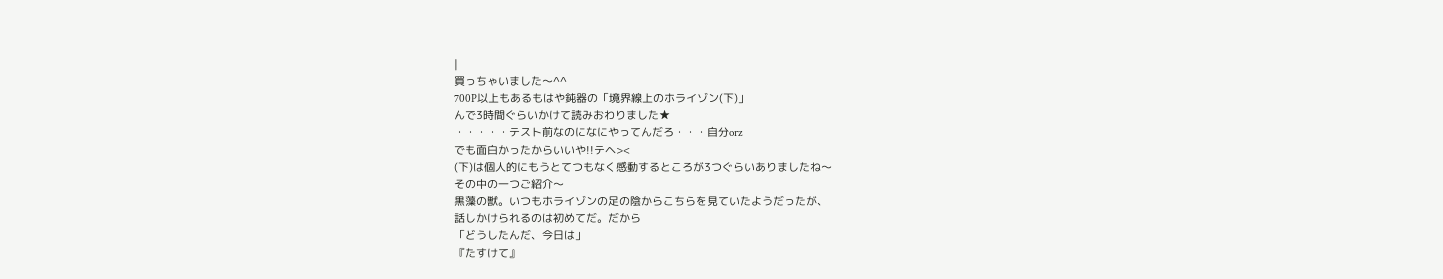|
買っちゃいました〜^^
700P以上もあるもはや鈍器の「境界線上のホライゾン(下)」
んで3時間ぐらいかけて読みおわりました★
・・・・・テスト前なのになにやってんだろ・・・自分orz
でも面白かったからいいや!!テヘ><
(下)は個人的にもうとてつもなく感動するところが3つぐらいありましたね〜
その中の一つご紹介〜
黒藻の獣。いつもホライゾンの足の陰からこちらを見ていたようだったが、
話しかけられるのは初めてだ。だから
「どうしたんだ、今日は」
『たすけて』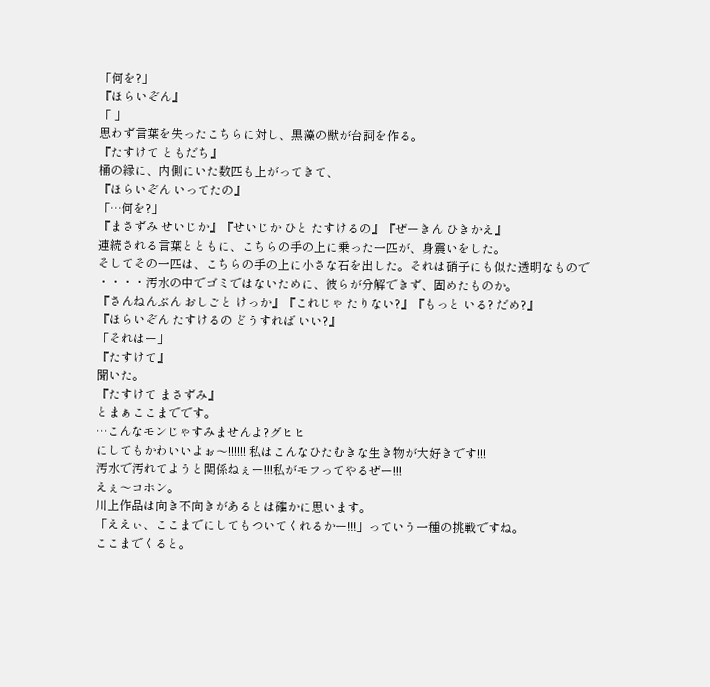「何を?」
『ほらいぞん』
「 」
思わず言葉を失ったこちらに対し、黒藻の獣が台詞を作る。
『たすけて ともだち』
桶の縁に、内側にいた数匹も上がってきて、
『ほらいぞん いってたの』
「…何を?」
『まさずみ せいじか』『せいじか ひと たすけるの』『ぜーきん ひきかえ』
連続される言葉とともに、こちらの手の上に乗った一匹が、身震いをした。
そしてその一匹は、こちらの手の上に小さな石を出した。それは硝子にも似た透明なもので
・・・・汚水の中でゴミではないために、彼らが分解できず、固めたものか。
『さんねんぶん おしごと けっか』『これじゃ たりない?』『もっと いる? だめ?』
『ほらいぞん たすけるの どうすれば いい?』
「それはー」
『たすけて』
聞いた。
『たすけて まさずみ』
とまぁここまでです。
…こんなモンじゃすみませんよ?グヒヒ
にしてもかわいいよぉ〜!!!!!! 私はこんなひたむきな生き物が大好きです!!!
汚水で汚れてようと関係ねぇー!!!私がモフってやるぜー!!!
えぇ〜コホン。
川上作品は向き不向きがあるとは確かに思います。
「ええぃ、ここまでにしてもついてくれるかー!!!」っていう一種の挑戦ですね。
ここまでくると。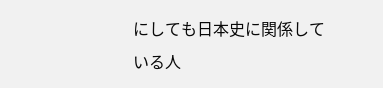にしても日本史に関係している人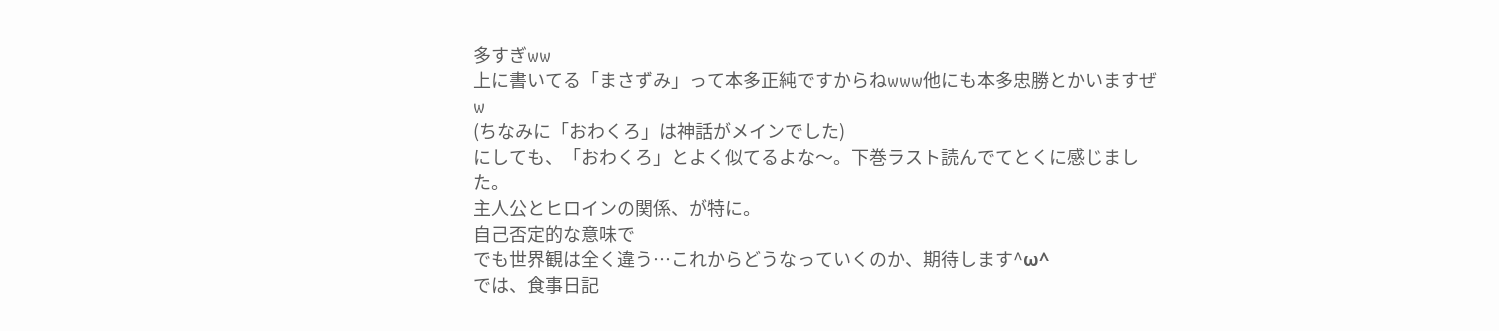多すぎww
上に書いてる「まさずみ」って本多正純ですからねwww他にも本多忠勝とかいますぜw
(ちなみに「おわくろ」は神話がメインでした)
にしても、「おわくろ」とよく似てるよな〜。下巻ラスト読んでてとくに感じました。
主人公とヒロインの関係、が特に。
自己否定的な意味で
でも世界観は全く違う…これからどうなっていくのか、期待します^ω^
では、食事日記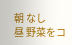朝 なし
昼 野菜をコ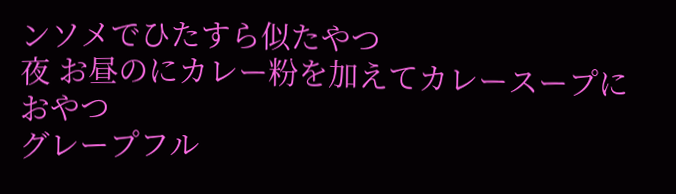ンソメでひたすら似たやつ
夜 お昼のにカレー粉を加えてカレースープに
おやつ
グレープフル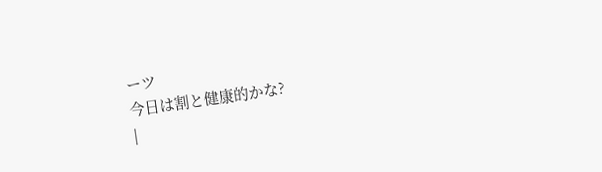ーツ
今日は割と健康的かな?
|